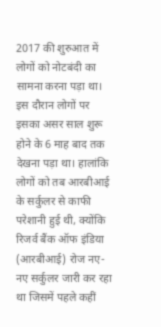2017 की शुरुआत में लोगों को नोटबंदी का सामना करना पड़ा था। इस दौरान लोगों पर इसका असर साल शुरू होने के 6 माह बाद तक देखना पड़ा था। हालांकि लोगों को तब आरबीआई के सर्कुलर से काफी परेशानी हुई थी, क्योंकि रिजर्व बैंक ऑफ इंडिया (आरबीआई) रोज नए-नए सर्कुलर जारी कर रहा था जिसमें पहले कहीं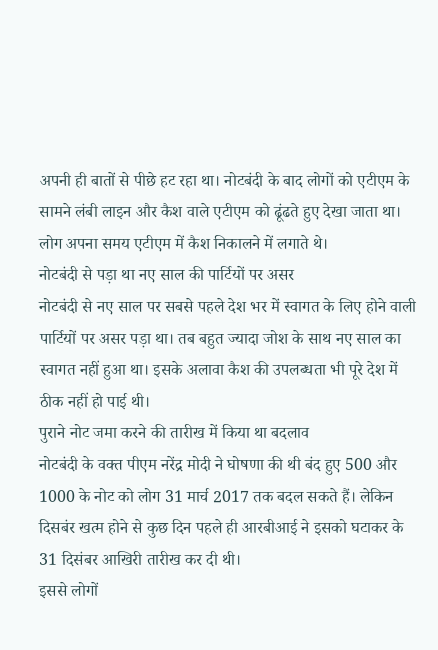अपनी ही बातों से पीछे हट रहा था। नोटबंदी के बाद लोगों को एटीएम के सामने लंबी लाइन और कैश वाले एटीएम को ढूंढते हुए देखा जाता था। लोग अपना समय एटीएम में कैश निकालने में लगाते थे।
नोटबंदी से पड़ा था नए साल की पार्टियों पर असर
नोटबंदी से नए साल पर सबसे पहले देश भर में स्वागत के लिए होने वाली पार्टियों पर असर पड़ा था। तब बहुत ज्यादा जोश के साथ नए साल का स्वागत नहीं हुआ था। इसके अलावा कैश की उपलब्धता भी पूरे देश में ठीक नहीं हो पाई थी।
पुराने नोट जमा करने की तारीख में किया था बदलाव
नोटबंदी के वक्त पीएम नरेंद्र मोदी ने घोषणा की थी बंद हुए 500 और 1000 के नोट को लोग 31 मार्च 2017 तक बदल सकते हैं। लेकिन दिसबंर खत्म होने से कुछ दिन पहले ही आरबीआई ने इसको घटाकर के 31 दिसंबर आखिरी तारीख कर दी थी।
इससे लोगों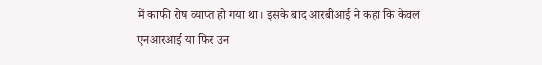में काफी रोष व्याप्त हो गया था। इसके बाद आरबीआई ने कहा कि केवल एनआरआई या फिर उन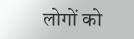लोगों को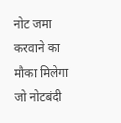नोट जमा करवाने का मौका मिलेगा जो नोटबंदी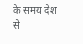के समय देश से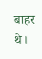बाहर थे।